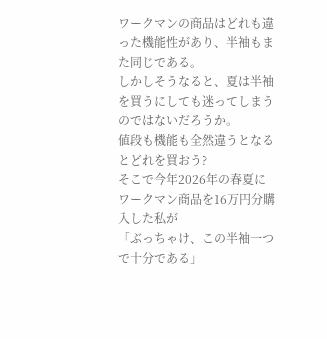ワークマンの商品はどれも違った機能性があり、半袖もまた同じである。
しかしそうなると、夏は半袖を買うにしても迷ってしまうのではないだろうか。
値段も機能も全然違うとなるとどれを買おう?
そこで今年2026年の春夏にワークマン商品を16万円分購入した私が
「ぶっちゃけ、この半袖一つで十分である」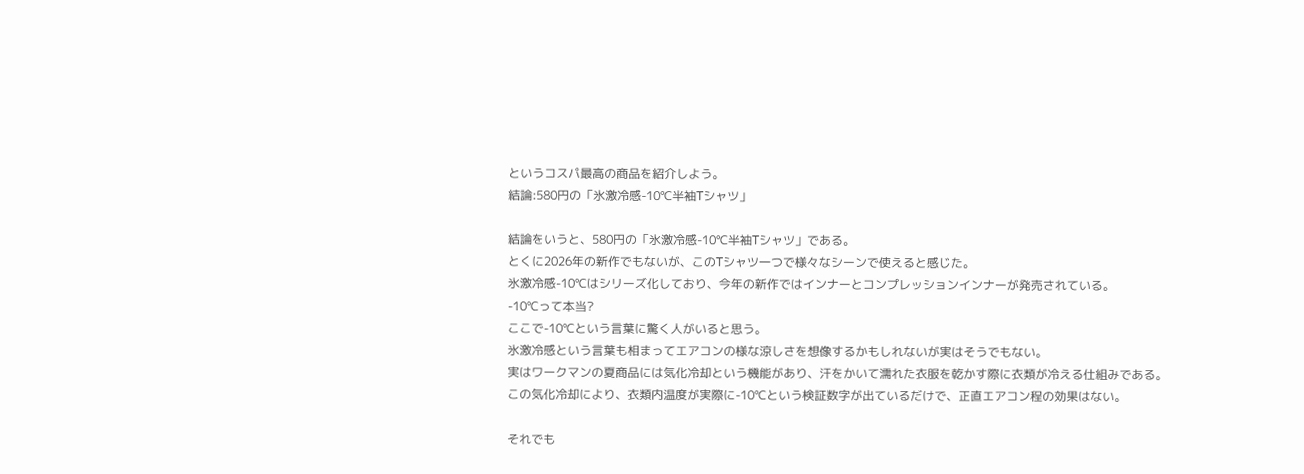というコスパ最高の商品を紹介しよう。
結論:580円の「氷激冷感-10℃半袖Tシャツ」

結論をいうと、580円の「氷激冷感-10℃半袖Tシャツ」である。
とくに2026年の新作でもないが、このTシャツ一つで様々なシーンで使えると感じた。
氷激冷感-10℃はシリーズ化しており、今年の新作ではインナーとコンプレッションインナーが発売されている。
-10℃って本当?
ここで-10℃という言葉に驚く人がいると思う。
氷激冷感という言葉も相まってエアコンの様な涼しさを想像するかもしれないが実はそうでもない。
実はワークマンの夏商品には気化冷却という機能があり、汗をかいて濡れた衣服を乾かす際に衣類が冷える仕組みである。
この気化冷却により、衣類内温度が実際に-10℃という検証数字が出ているだけで、正直エアコン程の効果はない。

それでも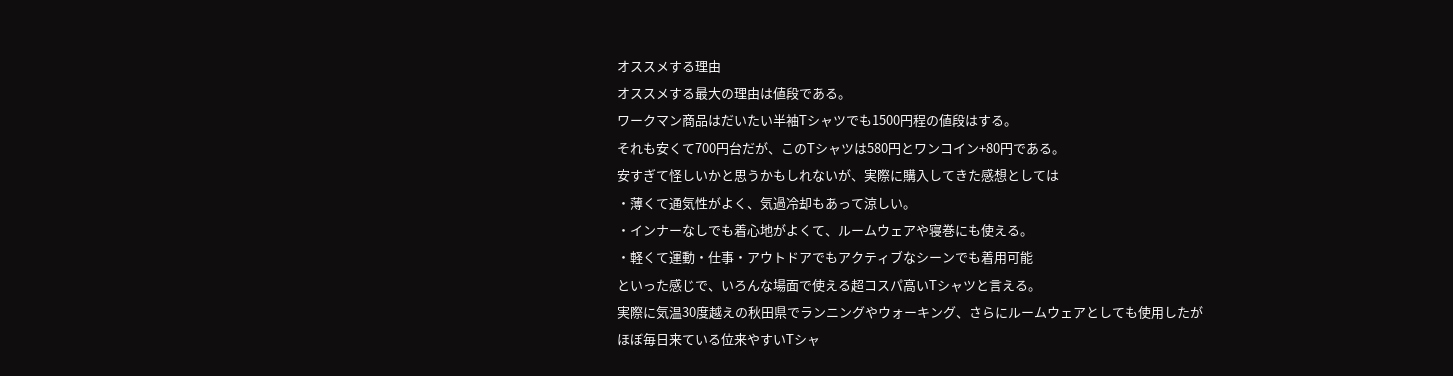オススメする理由
オススメする最大の理由は値段である。
ワークマン商品はだいたい半袖Tシャツでも1500円程の値段はする。
それも安くて700円台だが、このTシャツは580円とワンコイン+80円である。
安すぎて怪しいかと思うかもしれないが、実際に購入してきた感想としては
・薄くて通気性がよく、気過冷却もあって涼しい。
・インナーなしでも着心地がよくて、ルームウェアや寝巻にも使える。
・軽くて運動・仕事・アウトドアでもアクティブなシーンでも着用可能
といった感じで、いろんな場面で使える超コスパ高いTシャツと言える。
実際に気温30度越えの秋田県でランニングやウォーキング、さらにルームウェアとしても使用したが
ほぼ毎日来ている位来やすいTシャ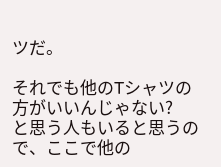ツだ。

それでも他のTシャツの方がいいんじゃない?
と思う人もいると思うので、ここで他の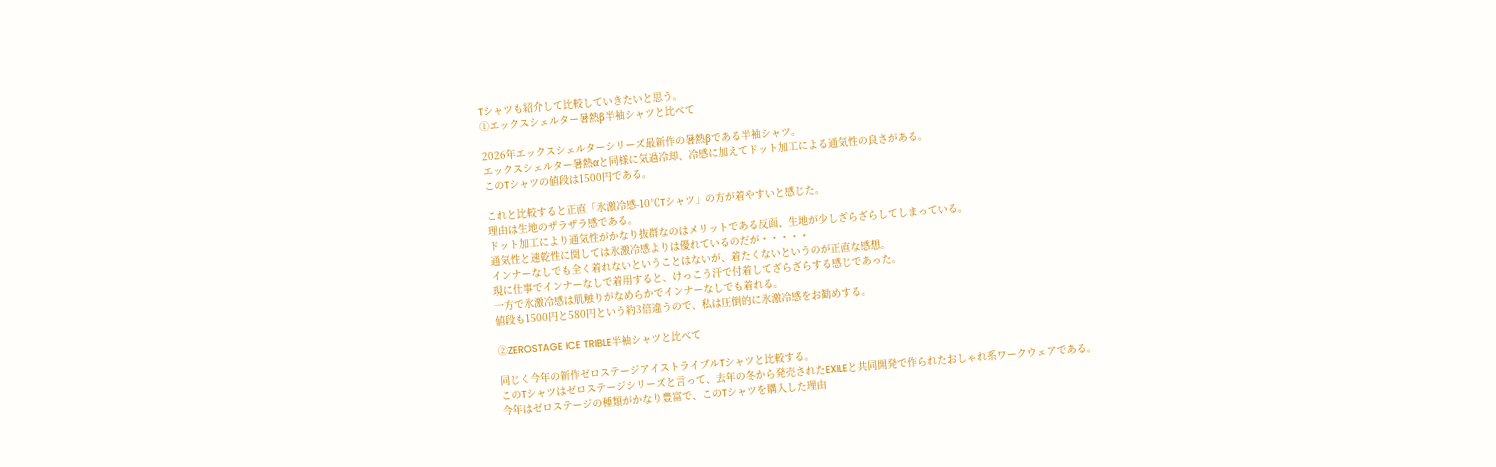Tシャツも紹介して比較していきたいと思う。
①エックスシェルター暑熱β半袖シャツと比べて

2026年エックスシェルターシリーズ最新作の暑熱βである半袖シャツ。
エックスシェルター暑熱αと同様に気過冷却、冷感に加えてドット加工による通気性の良さがある。
このTシャツの値段は1500円である。

これと比較すると正直「氷激冷感-10℃Tシャツ」の方が着やすいと感じた。
理由は生地のザラザラ感である。
ドット加工により通気性がかなり抜群なのはメリットである反面、生地が少しざらざらしてしまっている。
通気性と速乾性に関しては氷激冷感よりは優れているのだが・・・・・
インナーなしでも全く着れないということはないが、着たくないというのが正直な感想。
現に仕事でインナーなしで着用すると、けっこう汗で付着してざらざらする感じであった。
一方で氷激冷感は肌触りがなめらかでインナーなしでも着れる。
値段も1500円と580円という約3倍違うので、私は圧倒的に氷激冷感をお勧めする。

②ZEROSTAGE ICE TRIBLE半袖シャツと比べて

同じく今年の新作ゼロステージアイストライブルTシャツと比較する。
このTシャツはゼロステージシリーズと言って、去年の冬から発売されたEXILEと共同開発で作られたおしゃれ系ワークウェアである。
今年はゼロステージの種類がかなり豊富で、このTシャツを購入した理由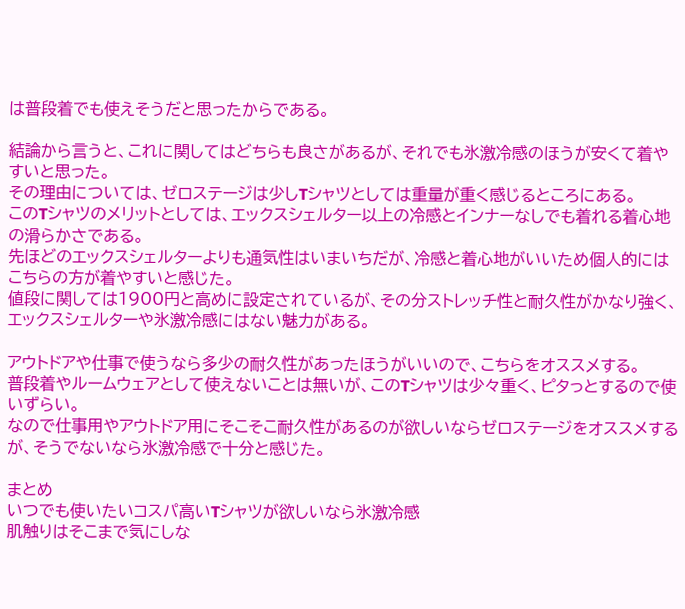は普段着でも使えそうだと思ったからである。

結論から言うと、これに関してはどちらも良さがあるが、それでも氷激冷感のほうが安くて着やすいと思った。
その理由については、ゼロステージは少しTシャツとしては重量が重く感じるところにある。
このTシャツのメリットとしては、エックスシェルター以上の冷感とインナーなしでも着れる着心地の滑らかさである。
先ほどのエックスシェルターよりも通気性はいまいちだが、冷感と着心地がいいため個人的にはこちらの方が着やすいと感じた。
値段に関しては1900円と高めに設定されているが、その分ストレッチ性と耐久性がかなり強く、エックスシェルターや氷激冷感にはない魅力がある。

アウトドアや仕事で使うなら多少の耐久性があったほうがいいので、こちらをオススメする。
普段着やルームウェアとして使えないことは無いが、このTシャツは少々重く、ピタっとするので使いずらい。
なので仕事用やアウトドア用にそこそこ耐久性があるのが欲しいならゼロステージをオススメするが、そうでないなら氷激冷感で十分と感じた。

まとめ
いつでも使いたいコスパ高いTシャツが欲しいなら氷激冷感
肌触りはそこまで気にしな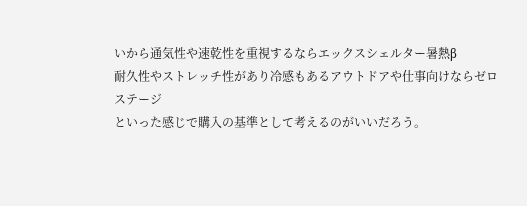いから通気性や速乾性を重視するならエックスシェルター暑熱β
耐久性やストレッチ性があり冷感もあるアウトドアや仕事向けならゼロステージ
といった感じで購入の基準として考えるのがいいだろう。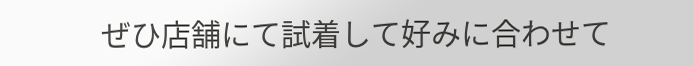ぜひ店舗にて試着して好みに合わせて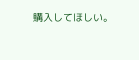購入してほしい。